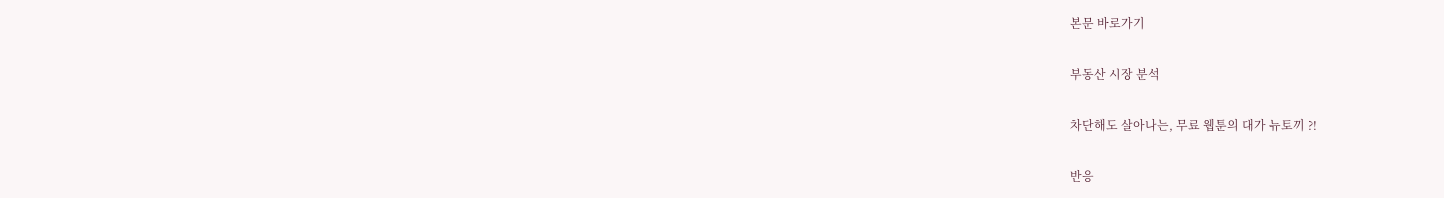본문 바로가기

부동산 시장 분석

차단해도 살아나는, 무료 웹툰의 대가 뉴토끼 ?!

반응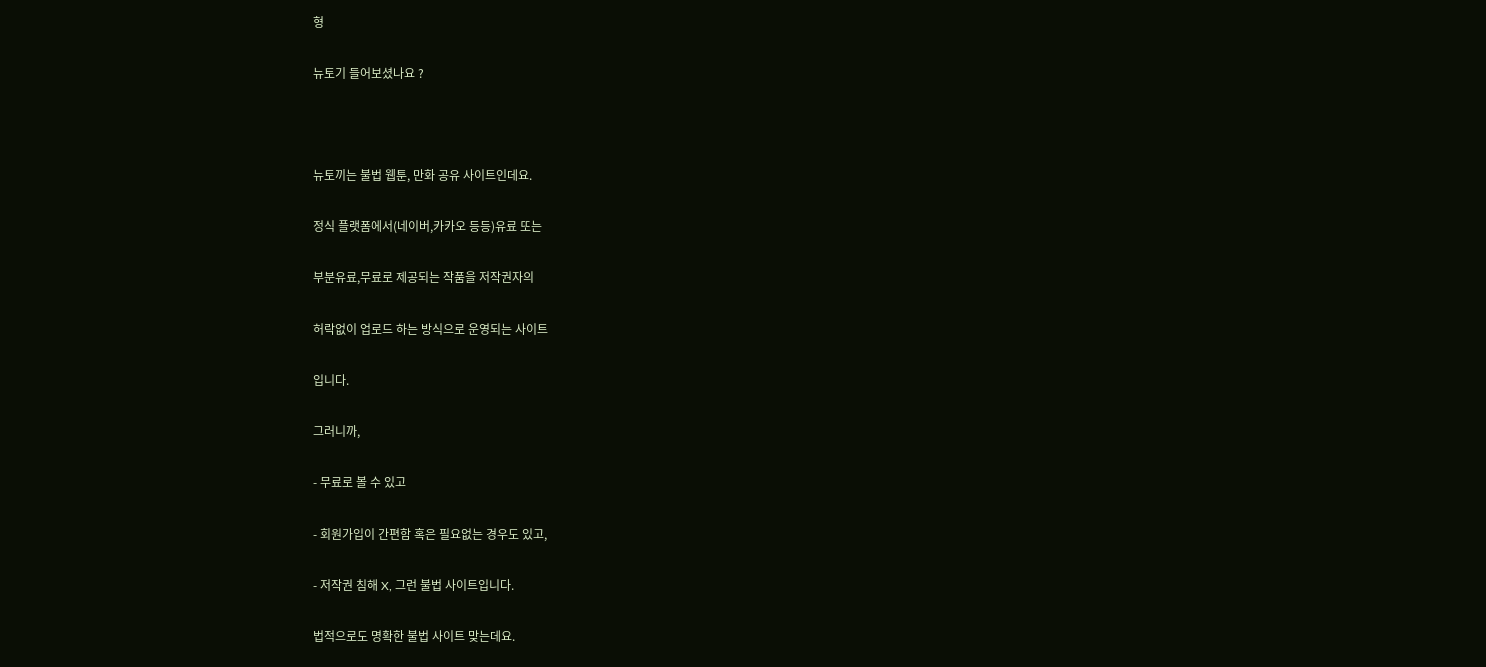형

뉴토기 들어보셨나요 ?



뉴토끼는 불법 웹툰, 만화 공유 사이트인데요.

정식 플랫폼에서(네이버,카카오 등등)유료 또는

부분유료,무료로 제공되는 작품을 저작권자의

허락없이 업로드 하는 방식으로 운영되는 사이트

입니다.

그러니까,

- 무료로 볼 수 있고

- 회원가입이 간편함 혹은 필요없는 경우도 있고,

- 저작권 침해 X, 그런 불법 사이트입니다.

법적으로도 명확한 불법 사이트 맞는데요.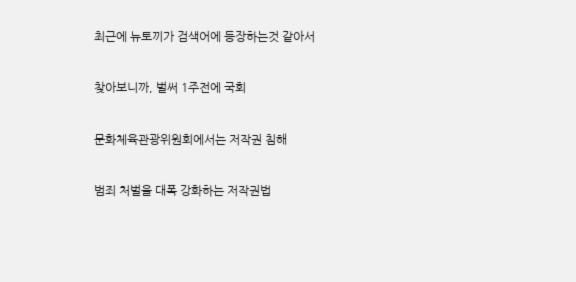최근에 뉴토끼가 검색어에 등장하는것 같아서

찾아보니까, 벌써 1주전에 국회

문화체육관광위원회에서는 저작권 침해

범죄 처벌을 대폭 강화하는 저작권법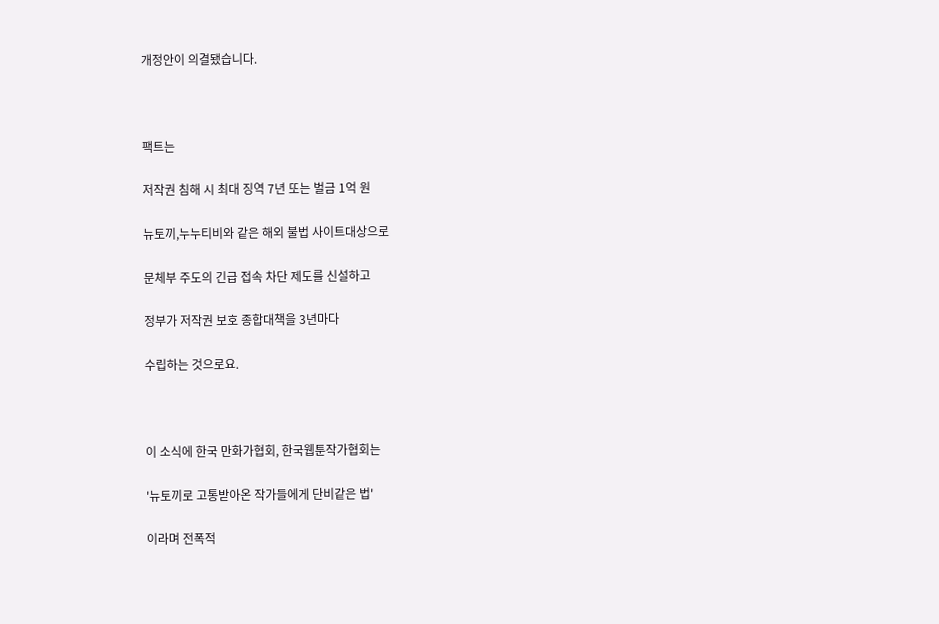개정안이 의결됐습니다.



팩트는

저작권 침해 시 최대 징역 7년 또는 벌금 1억 원

뉴토끼,누누티비와 같은 해외 불법 사이트대상으로

문체부 주도의 긴급 접속 차단 제도를 신설하고

정부가 저작권 보호 종합대책을 3년마다

수립하는 것으로요.



이 소식에 한국 만화가협회, 한국웹툰작가협회는

'뉴토끼로 고통받아온 작가들에게 단비같은 법'

이라며 전폭적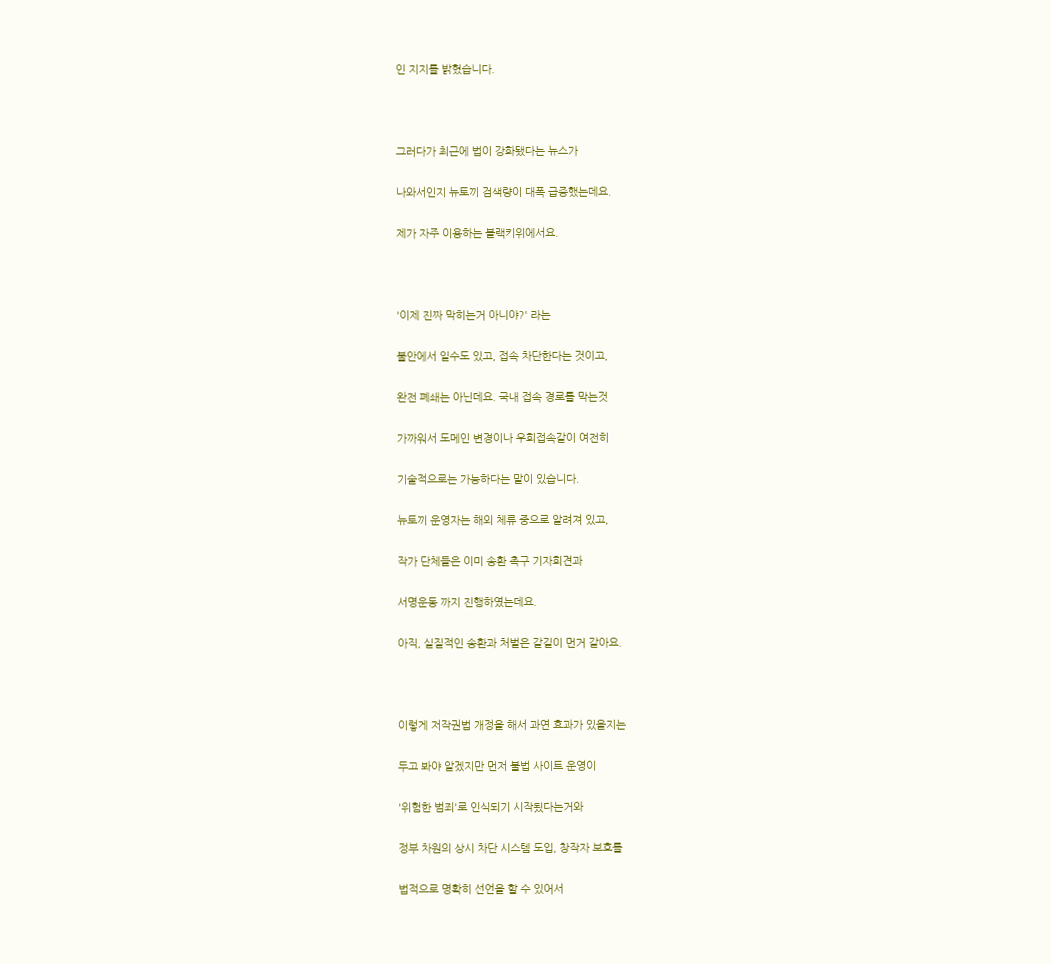인 지지를 밝혔습니다.



그러다가 최근에 법이 강화됐다는 뉴스가

나와서인지 뉴토끼 검색량이 대폭 급증했는데요.

제가 자주 이용하는 블랙키위에서요.



'이제 진짜 막히는거 아니야?' 라는

불안에서 일수도 있고, 접속 차단한다는 것이고,

완전 폐쇄는 아닌데요. 국내 접속 경로를 막는것

가까워서 도메인 변경이나 우회접속같이 여전히

기술적으로는 가능하다는 말이 있습니다.

뉴토끼 운영자는 해외 체류 중으로 알려져 있고,

작가 단체들은 이미 송환 촉구 기자회견과

서명운동 까지 진행하였는데요.

아직, 실질적인 송환과 처벌은 갈길이 먼거 같아요.



이렇게 저작권법 개정을 해서 과연 효과가 있을지는

두고 봐야 알겠지만 먼저 불법 사이트 운영이

'위험한 범죄'로 인식되기 시작됬다는거와

정부 차원의 상시 차단 시스템 도입, 창작자 보호를

법적으로 명확히 선언을 할 수 있어서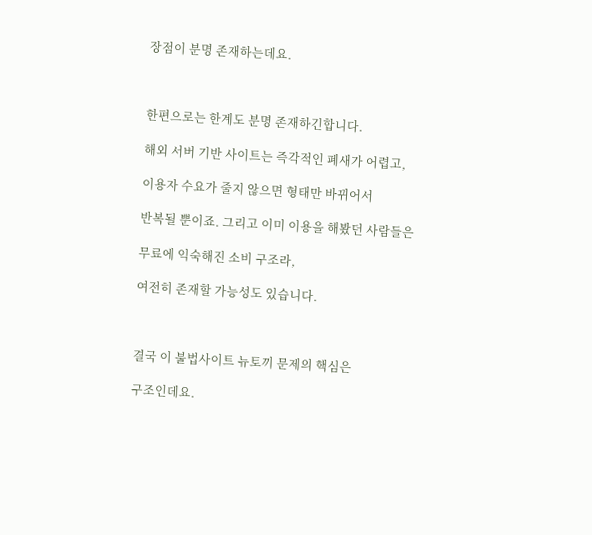장점이 분명 존재하는데요.



한편으로는 한계도 분명 존재하긴합니다.

해외 서버 기반 사이트는 즉각적인 폐새가 어렵고,

이용자 수요가 줄지 않으면 형태만 바뀌어서

반복될 뿐이죠. 그리고 이미 이용을 해봤던 사람들은

무료에 익숙해진 소비 구조라,

여전히 존재할 가능성도 있습니다.



결국 이 불법사이트 뉴토끼 문제의 핵심은

구조인데요.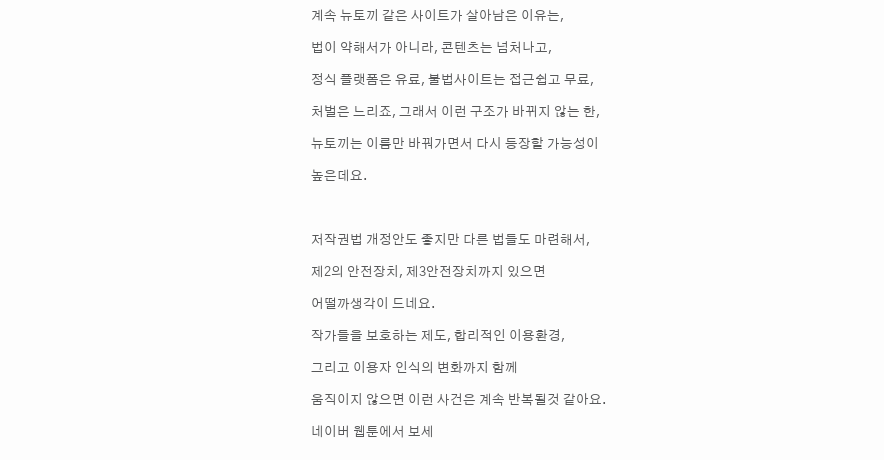계속 뉴토끼 같은 사이트가 살아남은 이유는,

법이 약해서가 아니라, 콘텐츠는 넘처나고,

정식 플랫폼은 유료, 불법사이트는 접근쉽고 무료,

처벌은 느리죠, 그래서 이런 구조가 바뀌지 않는 한,

뉴토끼는 이름만 바꿔가면서 다시 등장할 가능성이

높은데요.



저작권법 개정안도 좋지만 다른 법들도 마련해서,

제2의 안전장치, 제3안전장치까지 있으면

어떨까생각이 드네요.

작가들을 보호하는 제도, 합리적인 이용환경,

그리고 이용자 인식의 변화까지 함께

움직이지 않으면 이런 사건은 계속 반복될것 같아요.

네이버 웹툰에서 보세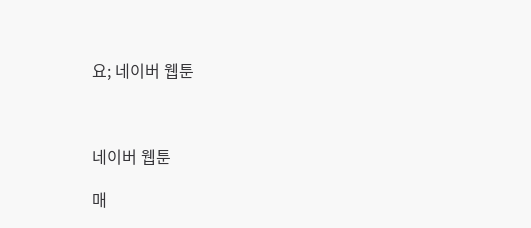요; 네이버 웹툰



네이버 웹툰

매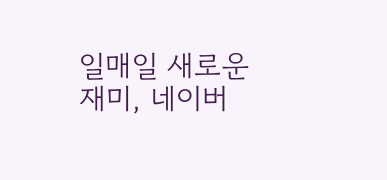일매일 새로운 재미, 네이버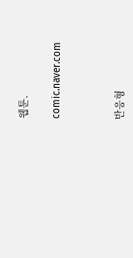웹툰.

comic.naver.com



반응형